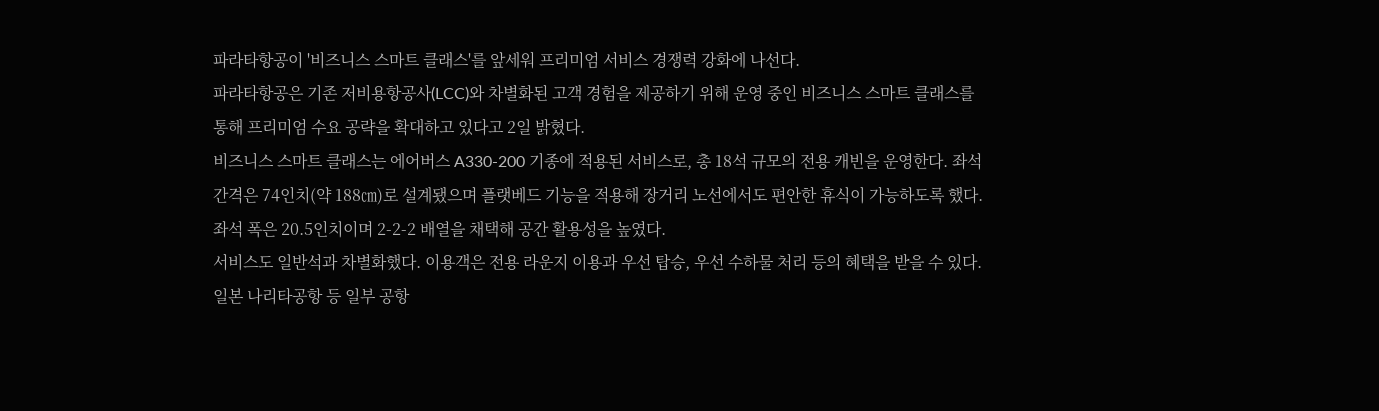파라타항공이 '비즈니스 스마트 클래스'를 앞세워 프리미엄 서비스 경쟁력 강화에 나선다.
파라타항공은 기존 저비용항공사(LCC)와 차별화된 고객 경험을 제공하기 위해 운영 중인 비즈니스 스마트 클래스를 통해 프리미엄 수요 공략을 확대하고 있다고 2일 밝혔다.
비즈니스 스마트 클래스는 에어버스 A330-200 기종에 적용된 서비스로, 총 18석 규모의 전용 캐빈을 운영한다. 좌석 간격은 74인치(약 188㎝)로 설계됐으며 플랫베드 기능을 적용해 장거리 노선에서도 편안한 휴식이 가능하도록 했다. 좌석 폭은 20.5인치이며 2-2-2 배열을 채택해 공간 활용성을 높였다.
서비스도 일반석과 차별화했다. 이용객은 전용 라운지 이용과 우선 탑승, 우선 수하물 처리 등의 혜택을 받을 수 있다. 일본 나리타공항 등 일부 공항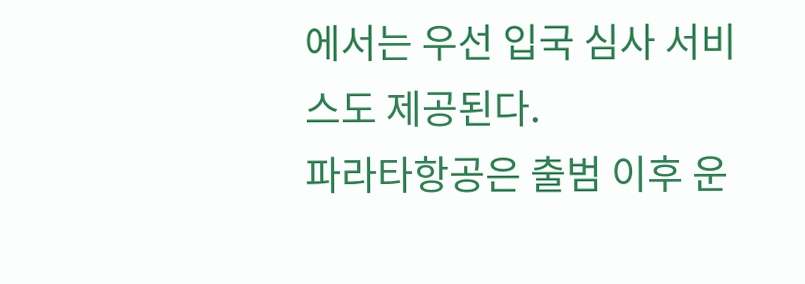에서는 우선 입국 심사 서비스도 제공된다.
파라타항공은 출범 이후 운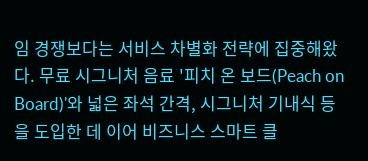임 경쟁보다는 서비스 차별화 전략에 집중해왔다. 무료 시그니처 음료 '피치 온 보드(Peach on Board)'와 넓은 좌석 간격, 시그니처 기내식 등을 도입한 데 이어 비즈니스 스마트 클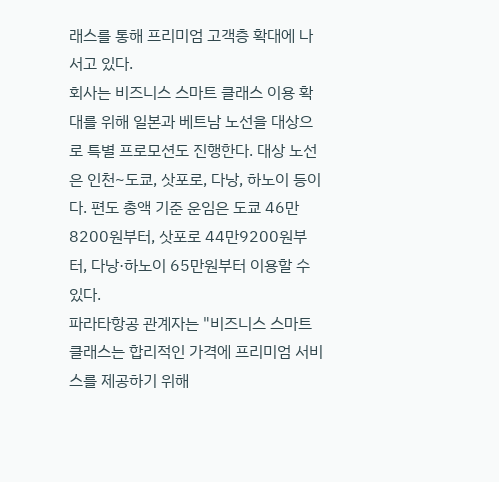래스를 통해 프리미엄 고객층 확대에 나서고 있다.
회사는 비즈니스 스마트 클래스 이용 확대를 위해 일본과 베트남 노선을 대상으로 특별 프로모션도 진행한다. 대상 노선은 인천~도쿄, 삿포로, 다낭, 하노이 등이다. 편도 총액 기준 운임은 도쿄 46만8200원부터, 삿포로 44만9200원부터, 다낭·하노이 65만원부터 이용할 수 있다.
파라타항공 관계자는 "비즈니스 스마트 클래스는 합리적인 가격에 프리미엄 서비스를 제공하기 위해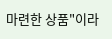마련한 상품"이라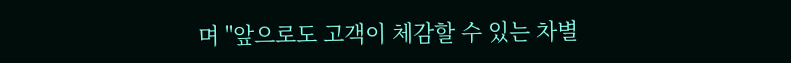며 "앞으로도 고객이 체감할 수 있는 차별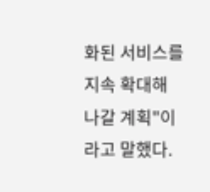화된 서비스를 지속 확대해 나갈 계획"이라고 말했다.